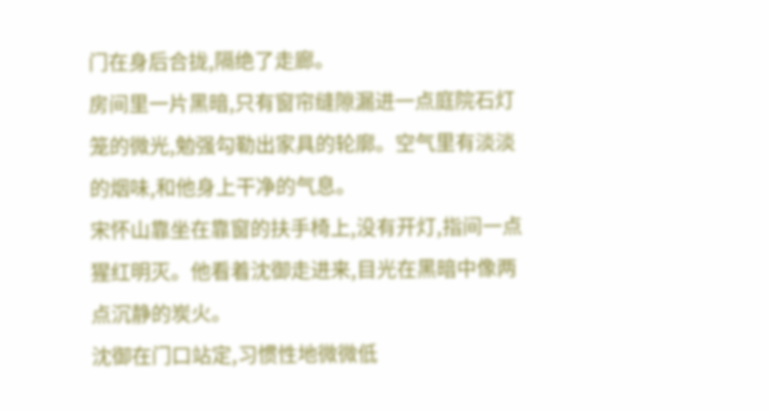门在身后合拢,隔绝了走廊。
房间里一片黑暗,只有窗帘缝隙漏进一点庭院石灯笼的微光,勉强勾勒出家具的轮廓。空气里有淡淡的烟味,和他身上干净的气息。
宋怀山靠坐在靠窗的扶手椅上,没有开灯,指间一点猩红明灭。他看着沈御走进来,目光在黑暗中像两点沉静的炭火。
沈御在门口站定,习惯性地微微低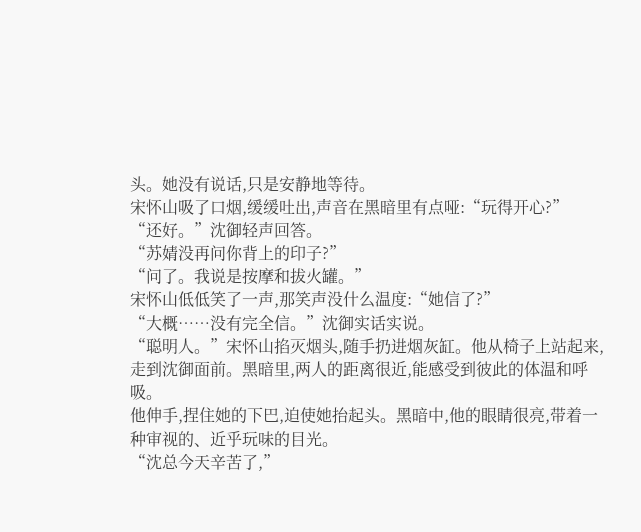头。她没有说话,只是安静地等待。
宋怀山吸了口烟,缓缓吐出,声音在黑暗里有点哑:“玩得开心?”
“还好。”沈御轻声回答。
“苏婧没再问你背上的印子?”
“问了。我说是按摩和拔火罐。”
宋怀山低低笑了一声,那笑声没什么温度:“她信了?”
“大概……没有完全信。”沈御实话实说。
“聪明人。”宋怀山掐灭烟头,随手扔进烟灰缸。他从椅子上站起来,走到沈御面前。黑暗里,两人的距离很近,能感受到彼此的体温和呼吸。
他伸手,捏住她的下巴,迫使她抬起头。黑暗中,他的眼睛很亮,带着一种审视的、近乎玩味的目光。
“沈总今天辛苦了,”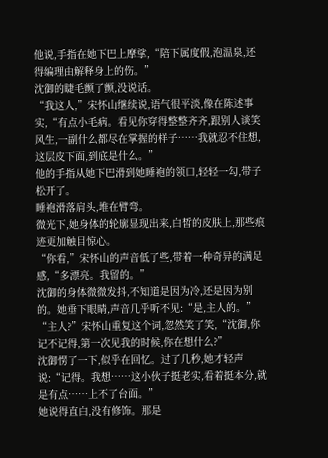他说,手指在她下巴上摩挲,“陪下属度假,泡温泉,还得编理由解释身上的伤。”
沈御的睫毛颤了颤,没说话。
“我这人,”宋怀山继续说,语气很平淡,像在陈述事实,“有点小毛病。看见你穿得整整齐齐,跟别人谈笑风生,一副什么都尽在掌握的样子……我就忍不住想,这层皮下面,到底是什么。”
他的手指从她下巴滑到她睡袍的领口,轻轻一勾,带子松开了。
睡袍滑落肩头,堆在臂弯。
微光下,她身体的轮廓显现出来,白皙的皮肤上,那些痕迹更加触目惊心。
“你看,”宋怀山的声音低了些,带着一种奇异的满足感,“多漂亮。我留的。”
沈御的身体微微发抖,不知道是因为冷,还是因为别的。她垂下眼睛,声音几乎听不见:“是,主人的。”
“主人?”宋怀山重复这个词,忽然笑了笑,“沈御,你记不记得,第一次见我的时候,你在想什么?”
沈御愣了一下,似乎在回忆。过了几秒,她才轻声说:“记得。我想……这小伙子挺老实,看着挺本分,就是有点……上不了台面。”
她说得直白,没有修饰。那是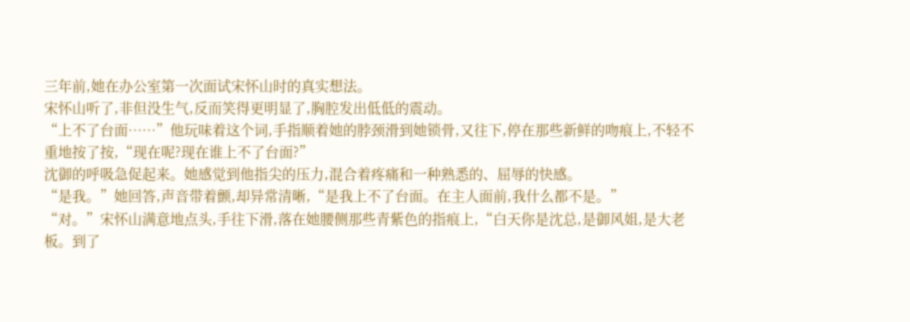三年前,她在办公室第一次面试宋怀山时的真实想法。
宋怀山听了,非但没生气,反而笑得更明显了,胸腔发出低低的震动。
“上不了台面……”他玩味着这个词,手指顺着她的脖颈滑到她锁骨,又往下,停在那些新鲜的吻痕上,不轻不重地按了按,“现在呢?现在谁上不了台面?”
沈御的呼吸急促起来。她感觉到他指尖的压力,混合着疼痛和一种熟悉的、屈辱的快感。
“是我。”她回答,声音带着颤,却异常清晰,“是我上不了台面。在主人面前,我什么都不是。”
“对。”宋怀山满意地点头,手往下滑,落在她腰侧那些青紫色的指痕上,“白天你是沈总,是御风姐,是大老板。到了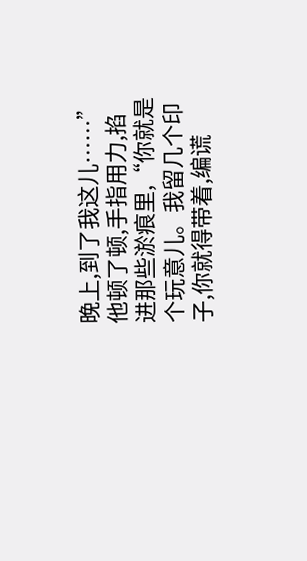晚上,到了我这儿……”他顿了顿,手指用力,掐进那些淤痕里,“你就是个玩意儿。我留几个印子,你就得带着,编谎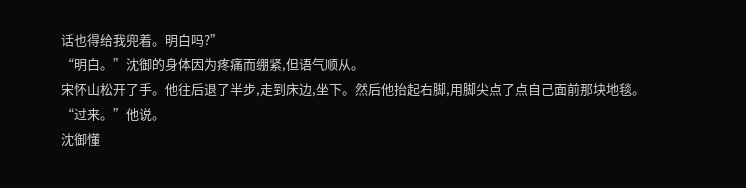话也得给我兜着。明白吗?”
“明白。”沈御的身体因为疼痛而绷紧,但语气顺从。
宋怀山松开了手。他往后退了半步,走到床边,坐下。然后他抬起右脚,用脚尖点了点自己面前那块地毯。
“过来。”他说。
沈御懂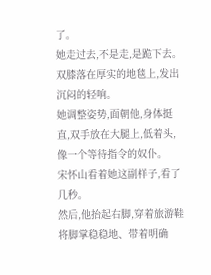了。
她走过去,不是走,是跪下去。
双膝落在厚实的地毯上,发出沉闷的轻响。
她调整姿势,面朝他,身体挺直,双手放在大腿上,低着头,像一个等待指令的奴仆。
宋怀山看着她这副样子,看了几秒。
然后,他抬起右脚,穿着旅游鞋将脚掌稳稳地、带着明确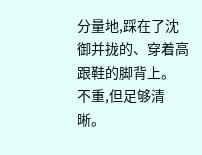分量地,踩在了沈御并拢的、穿着高跟鞋的脚背上。
不重,但足够清晰。